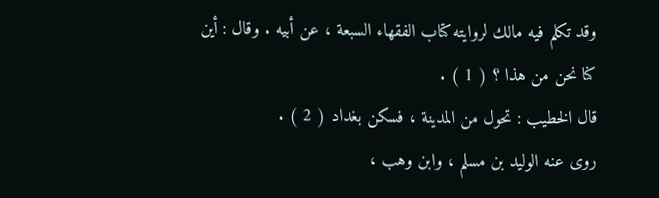وقد تكلم فيه مالك لروايته كتاب الفقهاء السبعة ، عن أبيه . وقال : أين
كنا نحن من هذا ؟ ( 1 ) .
قال الخطيب : تحول من المدينة ، فسكن بغداد ( 2 ) .
روى عنه الوليد بن مسلم ، وابن وهب ،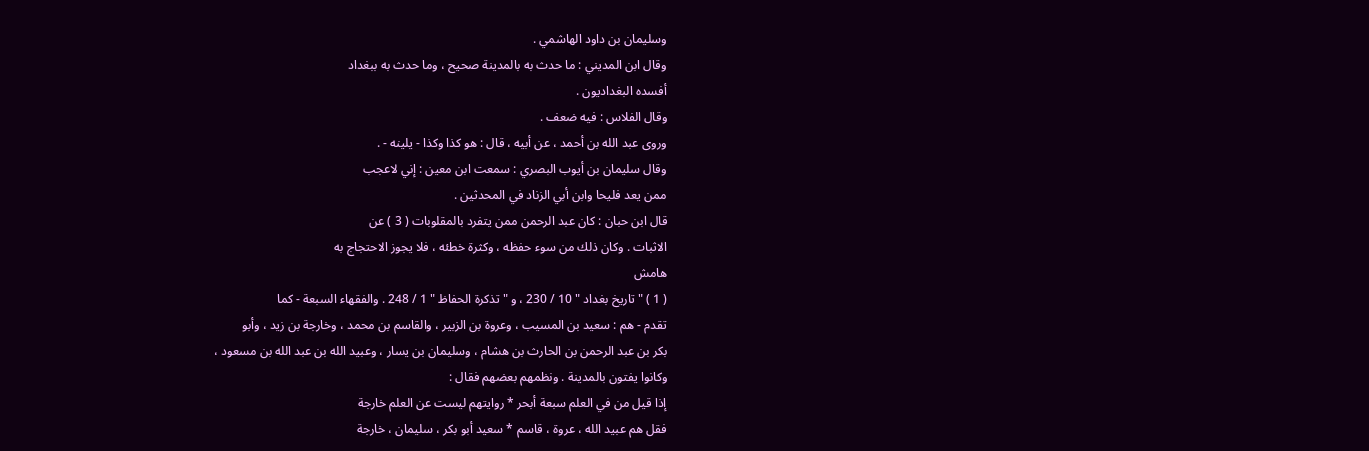وسليمان بن داود الهاشمي .
وقال ابن المديني : ما حدث به بالمدينة صحيح ، وما حدث به ببغداد
أفسده البغداديون .
وقال الفلاس : فيه ضعف .
وروى عبد الله بن أحمد ، عن أبيه ، قال : هو كذا وكذا - يلينه - .
وقال سليمان بن أيوب البصري : سمعت ابن معين : إني لاعجب
ممن يعد فليحا وابن أبي الزناد في المحدثين .
قال ابن حبان : كان عبد الرحمن ممن يتفرد بالمقلوبات ( 3 ) عن
الاثبات . وكان ذلك من سوء حفظه ، وكثرة خطئه ، فلا يجوز الاحتجاج به
هامش
( 1 ) " تاريخ بغداد " 10 / 230 ، و " تذكرة الحفاظ " 1 / 248 . والفقهاء السبعة - كما
تقدم - هم : سعيد بن المسيب ، وعروة بن الزبير ، والقاسم بن محمد ، وخارجة بن زيد ، وأبو
بكر بن عبد الرحمن بن الحارث بن هشام ، وسليمان بن يسار ، وعبيد الله بن عبد الله بن مسعود ،
وكانوا يفتون بالمدينة . ونظمهم بعضهم فقال :
إذا قيل من في العلم سبعة أبحر * روايتهم ليست عن العلم خارجة
فقل هم عبيد الله ، عروة ، قاسم * سعيد أبو بكر ، سليمان ، خارجة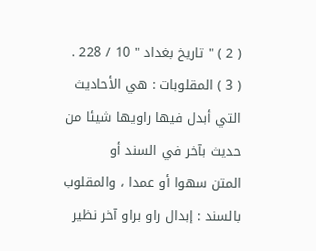( 2 ) " تاريخ بغداد " 10 / 228 .
( 3 ) المقلوبات : هي الأحاديث التي أبدل فيها راويها شيئا من حديث بآخر في السند أو
المتن سهوا أو عمدا ، والمقلوب بالسند : إبدال راو براو آخر نظير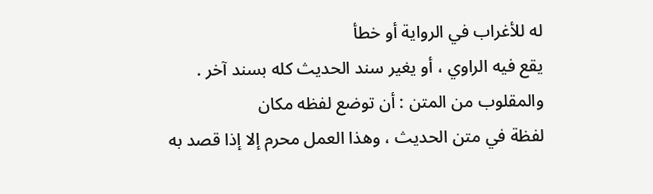له للأغراب في الرواية أو خطأ
يقع فيه الراوي ، أو يغير سند الحديث كله بسند آخر . والمقلوب من المتن : أن توضع لفظه مكان
لفظة في متن الحديث ، وهذا العمل محرم إلا إذا قصد به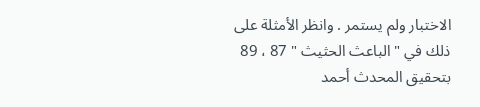الاختبار ولم يستمر . وانظر الأمثلة على
ذلك في " الباعث الحثيث " 87 ، 89 بتحقيق المحدث أحمد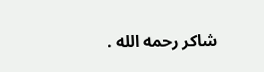شاكر رحمه الله .